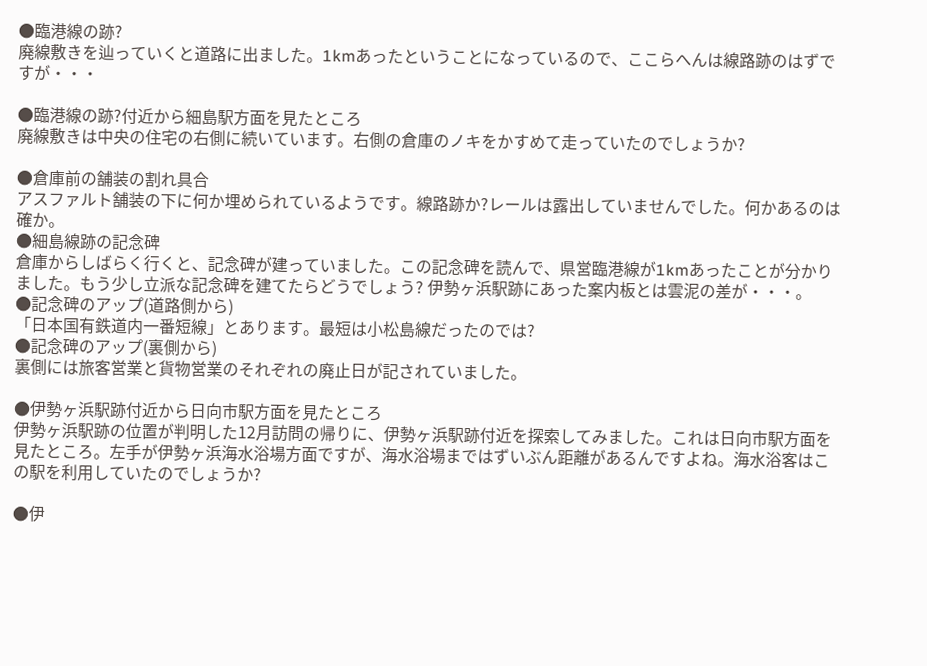●臨港線の跡?
廃線敷きを辿っていくと道路に出ました。1kmあったということになっているので、ここらへんは線路跡のはずですが・・・

●臨港線の跡?付近から細島駅方面を見たところ
廃線敷きは中央の住宅の右側に続いています。右側の倉庫のノキをかすめて走っていたのでしょうか?

●倉庫前の舗装の割れ具合
アスファルト舗装の下に何か埋められているようです。線路跡か?レールは露出していませんでした。何かあるのは確か。
●細島線跡の記念碑
倉庫からしばらく行くと、記念碑が建っていました。この記念碑を読んで、県営臨港線が1kmあったことが分かりました。もう少し立派な記念碑を建てたらどうでしょう? 伊勢ヶ浜駅跡にあった案内板とは雲泥の差が・・・。
●記念碑のアップ(道路側から)
「日本国有鉄道内一番短線」とあります。最短は小松島線だったのでは?
●記念碑のアップ(裏側から)
裏側には旅客営業と貨物営業のそれぞれの廃止日が記されていました。

●伊勢ヶ浜駅跡付近から日向市駅方面を見たところ
伊勢ヶ浜駅跡の位置が判明した12月訪問の帰りに、伊勢ヶ浜駅跡付近を探索してみました。これは日向市駅方面を見たところ。左手が伊勢ヶ浜海水浴場方面ですが、海水浴場まではずいぶん距離があるんですよね。海水浴客はこの駅を利用していたのでしょうか?

●伊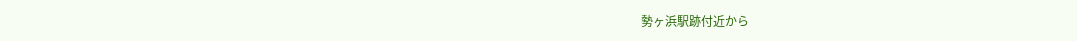勢ヶ浜駅跡付近から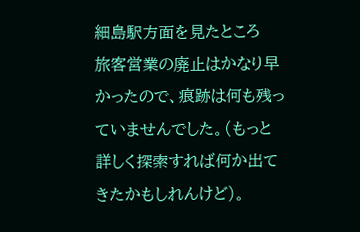細島駅方面を見たところ
旅客営業の廃止はかなり早かったので、痕跡は何も残っていませんでした。(もっと詳しく探索すれば何か出てきたかもしれんけど)。